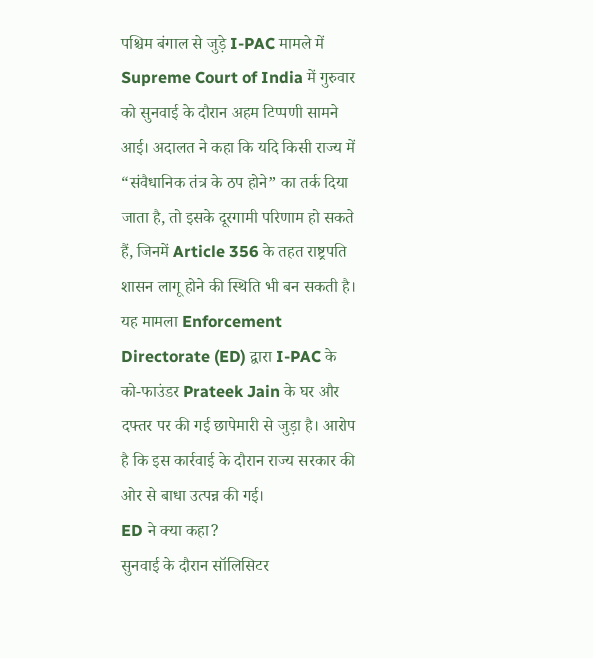पश्चिम बंगाल से जुड़े I-PAC मामले में Supreme Court of India में गुरुवार को सुनवाई के दौरान अहम टिप्पणी सामने आई। अदालत ने कहा कि यदि किसी राज्य में “संवैधानिक तंत्र के ठप होने” का तर्क दिया जाता है, तो इसके दूरगामी परिणाम हो सकते हैं, जिनमें Article 356 के तहत राष्ट्रपति शासन लागू होने की स्थिति भी बन सकती है।
यह मामला Enforcement Directorate (ED) द्वारा I-PAC के को-फाउंडर Prateek Jain के घर और दफ्तर पर की गई छापेमारी से जुड़ा है। आरोप है कि इस कार्रवाई के दौरान राज्य सरकार की ओर से बाधा उत्पन्न की गई।
ED ने क्या कहा?
सुनवाई के दौरान सॉलिसिटर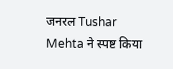जनरल Tushar Mehta ने स्पष्ट किया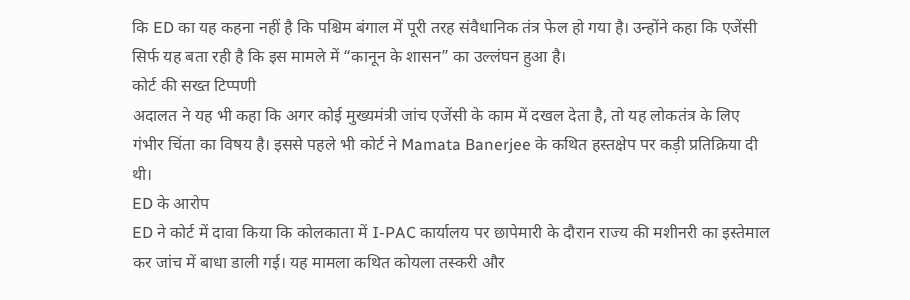कि ED का यह कहना नहीं है कि पश्चिम बंगाल में पूरी तरह संवैधानिक तंत्र फेल हो गया है। उन्होंने कहा कि एजेंसी सिर्फ यह बता रही है कि इस मामले में “कानून के शासन” का उल्लंघन हुआ है।
कोर्ट की सख्त टिप्पणी
अदालत ने यह भी कहा कि अगर कोई मुख्यमंत्री जांच एजेंसी के काम में दखल देता है, तो यह लोकतंत्र के लिए गंभीर चिंता का विषय है। इससे पहले भी कोर्ट ने Mamata Banerjee के कथित हस्तक्षेप पर कड़ी प्रतिक्रिया दी थी।
ED के आरोप
ED ने कोर्ट में दावा किया कि कोलकाता में I-PAC कार्यालय पर छापेमारी के दौरान राज्य की मशीनरी का इस्तेमाल कर जांच में बाधा डाली गई। यह मामला कथित कोयला तस्करी और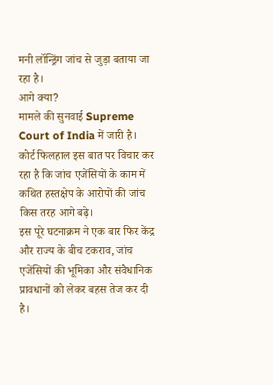मनी लॉन्ड्रिंग जांच से जुड़ा बताया जा रहा है।
आगे क्या?
मामले की सुनवाई Supreme Court of India में जारी है। कोर्ट फिलहाल इस बात पर विचार कर रहा है कि जांच एजेंसियों के काम में कथित हस्तक्षेप के आरोपों की जांच किस तरह आगे बढ़े।
इस पूरे घटनाक्रम ने एक बार फिर केंद्र और राज्य के बीच टकराव, जांच एजेंसियों की भूमिका और संवैधानिक प्रावधानों को लेकर बहस तेज कर दी है।